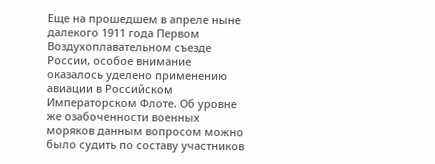Еще на прошедшем в апреле ныне далекого 1911 года Первом Воздухоплавательном съезде России, особое внимание оказалось уделено применению авиации в Российском Императорском Флоте. Об уровне же озабоченности военных моряков данным вопросом можно было судить по составу участников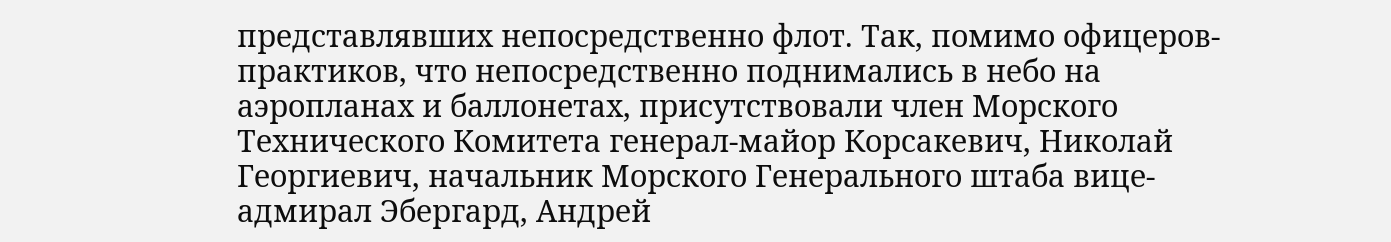представлявших непосредственно флот. Так, помимо офицеров-практиков, что непосредственно поднимались в небо на аэропланах и баллонетах, присутствовали член Морского Технического Комитета генерал-майор Корсакевич, Николай Георгиевич, начальник Морского Генерального штаба вице-адмирал Эбергард, Андрей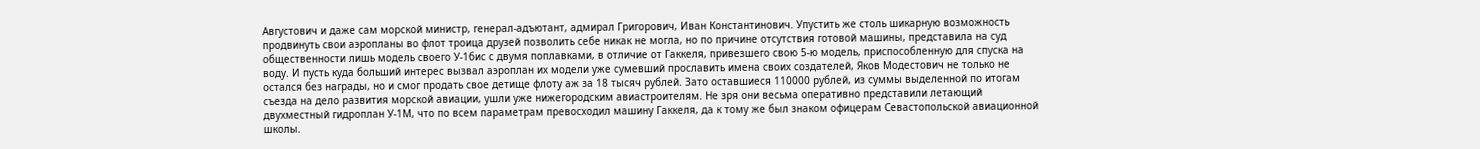Августович и даже сам морской министр, генерал-адъютант, адмирал Григорович, Иван Константинович. Упустить же столь шикарную возможность продвинуть свои аэропланы во флот троица друзей позволить себе никак не могла, но по причине отсутствия готовой машины, представила на суд общественности лишь модель своего У-1бис с двумя поплавками, в отличие от Гаккеля, привезшего свою 5-ю модель, приспособленную для спуска на воду. И пусть куда больший интерес вызвал аэроплан их модели уже сумевший прославить имена своих создателей, Яков Модестович не только не остался без награды, но и смог продать свое детище флоту аж за 18 тысяч рублей. Зато оставшиеся 110000 рублей, из суммы выделенной по итогам съезда на дело развития морской авиации, ушли уже нижегородским авиастроителям. Не зря они весьма оперативно представили летающий двухместный гидроплан У-1М, что по всем параметрам превосходил машину Гаккеля, да к тому же был знаком офицерам Севастопольской авиационной школы.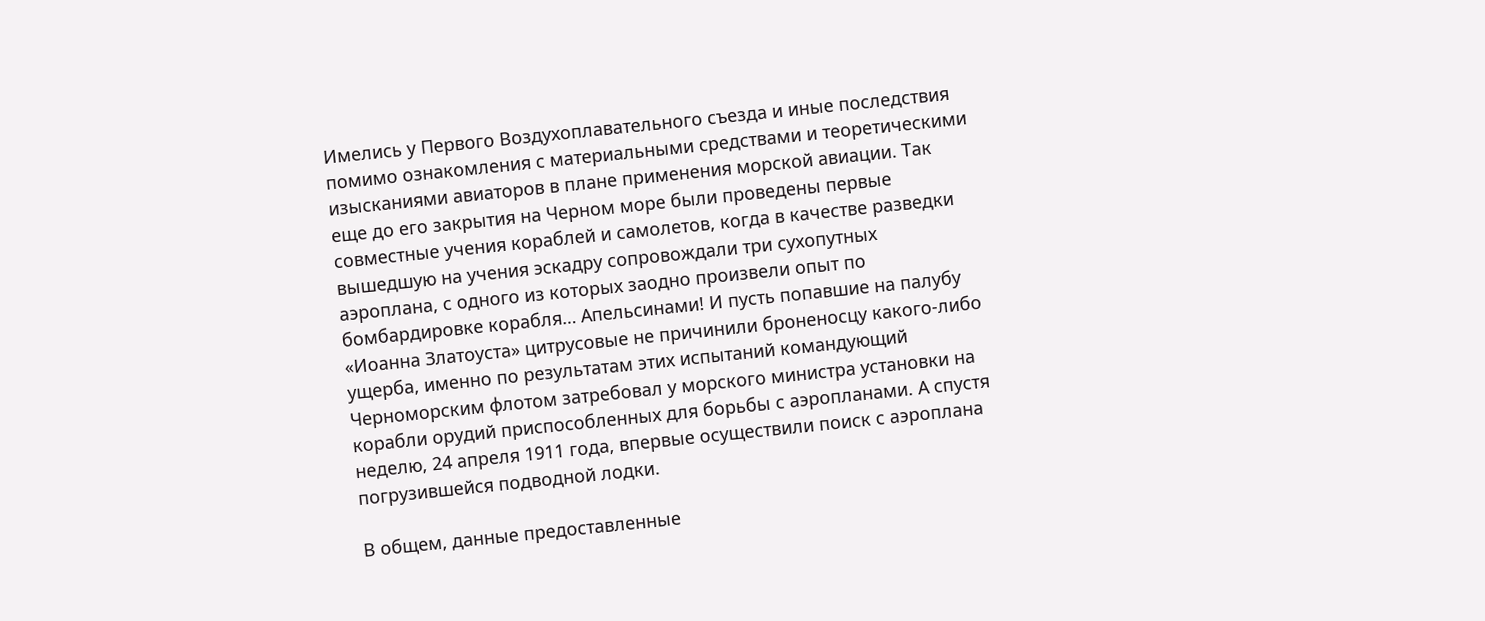Имелись у Первого Воздухоплавательного съезда и иные последствия помимо ознакомления с материальными средствами и теоретическими изысканиями авиаторов в плане применения морской авиации. Так еще до его закрытия на Черном море были проведены первые совместные учения кораблей и самолетов, когда в качестве разведки вышедшую на учения эскадру сопровождали три сухопутных аэроплана, с одного из которых заодно произвели опыт по бомбардировке корабля… Апельсинами! И пусть попавшие на палубу «Иоанна Златоуста» цитрусовые не причинили броненосцу какого-либо ущерба, именно по результатам этих испытаний командующий Черноморским флотом затребовал у морского министра установки на корабли орудий приспособленных для борьбы с аэропланами. А спустя неделю, 24 апреля 1911 года, впервые осуществили поиск с аэроплана погрузившейся подводной лодки.

В общем, данные предоставленные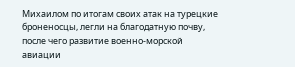Михаилом по итогам своих атак на турецкие броненосцы, легли на благодатную почву, после чего развитие военно-морской авиации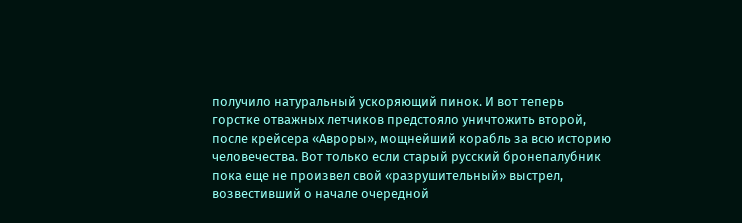получило натуральный ускоряющий пинок. И вот теперь горстке отважных летчиков предстояло уничтожить второй, после крейсера «Авроры», мощнейший корабль за всю историю человечества. Вот только если старый русский бронепалубник пока еще не произвел свой «разрушительный» выстрел, возвестивший о начале очередной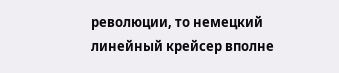революции, то немецкий линейный крейсер вполне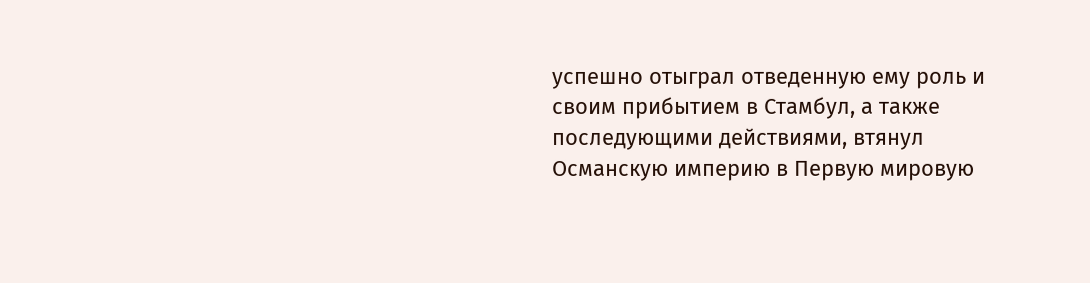успешно отыграл отведенную ему роль и своим прибытием в Стамбул, а также последующими действиями, втянул Османскую империю в Первую мировую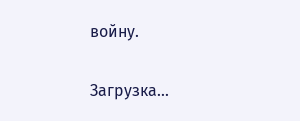войну.

Загрузка...